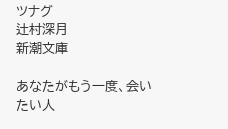ツナグ
辻村深月
新潮文庫

あなたがもう一度、会いたい人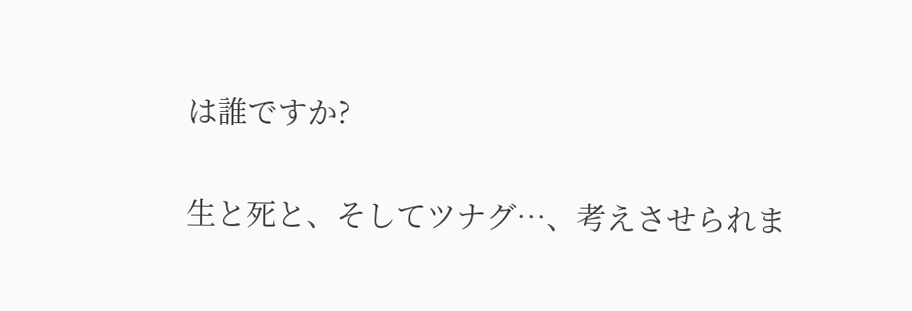は誰ですか?

生と死と、そしてツナグ…、考えさせられま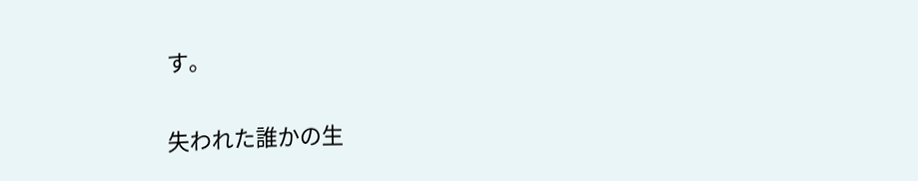す。

失われた誰かの生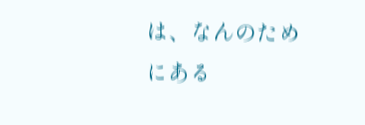は、なんのためにある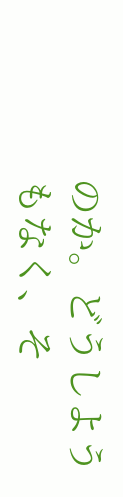のか。どうしようもなく、そ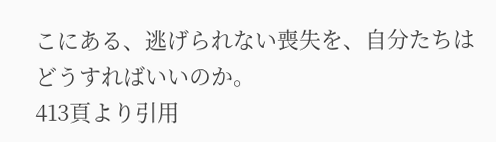こにある、逃げられない喪失を、自分たちはどうすればいいのか。
413頁より引用